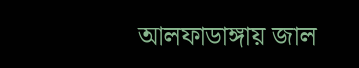আলফাডাঙ্গায় জাল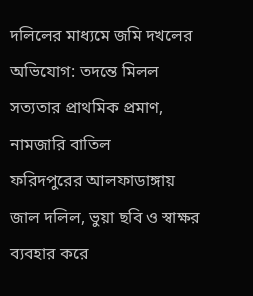দলিলের মাধ্যমে জমি দখলের অভিযোগ: তদন্তে মিলল সত্যতার প্রাথমিক প্রমাণ, নামজারি বাতিল
ফরিদপুরের আলফাডাঙ্গায় জাল দলিল, ভুয়া ছবি ও স্বাক্ষর ব্যবহার করে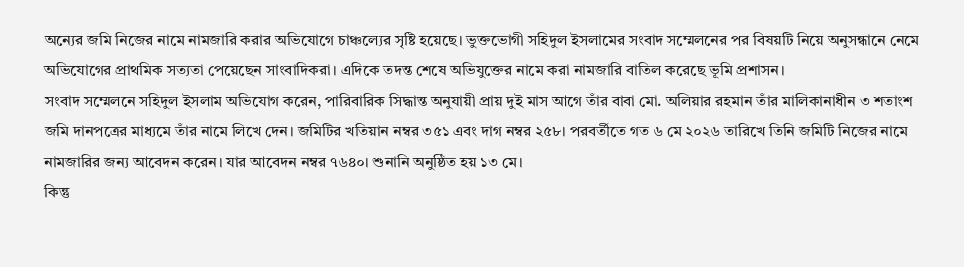অন্যের জমি নিজের নামে নামজারি করার অভিযোগে চাঞ্চল্যের সৃষ্টি হয়েছে। ভুক্তভোগী সহিদুল ইসলামের সংবাদ সম্মেলনের পর বিষয়টি নিয়ে অনুসন্ধানে নেমে অভিযোগের প্রাথমিক সত্যতা পেয়েছেন সাংবাদিকরা। এদিকে তদন্ত শেষে অভিযুক্তের নামে করা নামজারি বাতিল করেছে ভূমি প্রশাসন।
সংবাদ সম্মেলনে সহিদুল ইসলাম অভিযোগ করেন, পারিবারিক সিদ্ধান্ত অনুযায়ী প্রায় দুই মাস আগে তাঁর বাবা মো. অলিয়ার রহমান তাঁর মালিকানাধীন ৩ শতাংশ জমি দানপত্রের মাধ্যমে তাঁর নামে লিখে দেন। জমিটির খতিয়ান নম্বর ৩৫১ এবং দাগ নম্বর ২৫৮। পরবর্তীতে গত ৬ মে ২০২৬ তারিখে তিনি জমিটি নিজের নামে নামজারির জন্য আবেদন করেন। যার আবেদন নম্বর ৭৬৪০। শুনানি অনুষ্ঠিত হয় ১৩ মে।
কিন্তু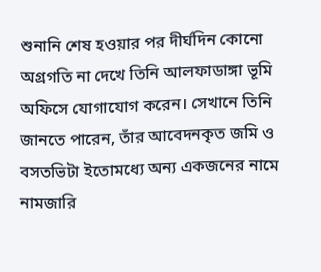শুনানি শেষ হওয়ার পর দীর্ঘদিন কোনো অগ্রগতি না দেখে তিনি আলফাডাঙ্গা ভূমি অফিসে যোগাযোগ করেন। সেখানে তিনি জানতে পারেন, তাঁর আবেদনকৃত জমি ও বসতভিটা ইতোমধ্যে অন্য একজনের নামে নামজারি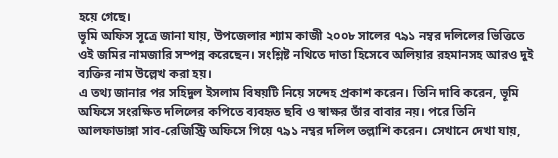হয়ে গেছে।
ভূমি অফিস সূত্রে জানা যায়, উপজেলার শ্যাম কাজী ২০০৮ সালের ৭৯১ নম্বর দলিলের ভিত্তিতে ওই জমির নামজারি সম্পন্ন করেছেন। সংশ্লিষ্ট নথিতে দাতা হিসেবে অলিয়ার রহমানসহ আরও দুই ব্যক্তির নাম উল্লেখ করা হয়।
এ তথ্য জানার পর সহিদুল ইসলাম বিষয়টি নিয়ে সন্দেহ প্রকাশ করেন। তিনি দাবি করেন, ভূমি অফিসে সংরক্ষিত দলিলের কপিতে ব্যবহৃত ছবি ও স্বাক্ষর তাঁর বাবার নয়। পরে তিনি আলফাডাঙ্গা সাব-রেজিস্ট্রি অফিসে গিয়ে ৭৯১ নম্বর দলিল তল্লাশি করেন। সেখানে দেখা যায়,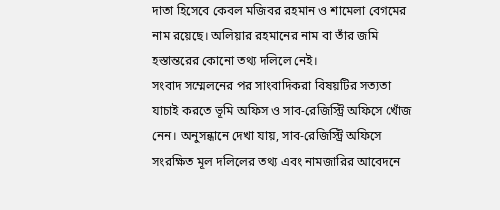দাতা হিসেবে কেবল মজিবর রহমান ও শামেলা বেগমের নাম রয়েছে। অলিয়ার রহমানের নাম বা তাঁর জমি হস্তান্তরের কোনো তথ্য দলিলে নেই।
সংবাদ সম্মেলনের পর সাংবাদিকরা বিষয়টির সত্যতা যাচাই করতে ভূমি অফিস ও সাব-রেজিস্ট্রি অফিসে খোঁজ নেন। অনুসন্ধানে দেখা যায়, সাব-রেজিস্ট্রি অফিসে সংরক্ষিত মূল দলিলের তথ্য এবং নামজারির আবেদনে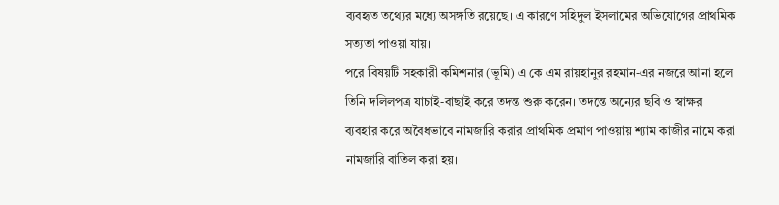ব্যবহৃত তথ্যের মধ্যে অসঙ্গতি রয়েছে। এ কারণে সহিদুল ইসলামের অভিযোগের প্রাথমিক সত্যতা পাওয়া যায়।
পরে বিষয়টি সহকারী কমিশনার (ভূমি) এ কে এম রায়হানুর রহমান-এর নজরে আনা হলে তিনি দলিলপত্র যাচাই-বাছাই করে তদন্ত শুরু করেন। তদন্তে অন্যের ছবি ও স্বাক্ষর ব্যবহার করে অবৈধভাবে নামজারি করার প্রাথমিক প্রমাণ পাওয়ায় শ্যাম কাজীর নামে করা নামজারি বাতিল করা হয়।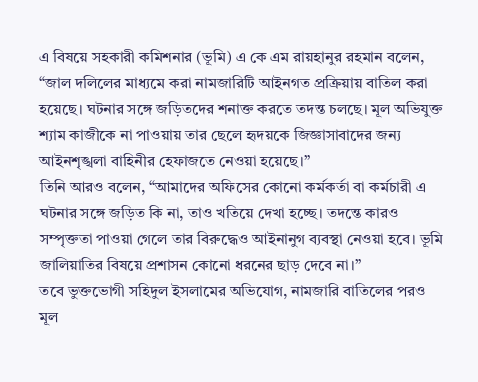এ বিষয়ে সহকারী কমিশনার (ভূমি) এ কে এম রায়হানুর রহমান বলেন, “জাল দলিলের মাধ্যমে করা নামজারিটি আইনগত প্রক্রিয়ায় বাতিল করা হয়েছে। ঘটনার সঙ্গে জড়িতদের শনাক্ত করতে তদন্ত চলছে। মূল অভিযুক্ত শ্যাম কাজীকে না পাওয়ায় তার ছেলে হৃদয়কে জিজ্ঞাসাবাদের জন্য আইনশৃঙ্খলা বাহিনীর হেফাজতে নেওয়া হয়েছে।”
তিনি আরও বলেন, “আমাদের অফিসের কোনো কর্মকর্তা বা কর্মচারী এ ঘটনার সঙ্গে জড়িত কি না, তাও খতিয়ে দেখা হচ্ছে। তদন্তে কারও সম্পৃক্ততা পাওয়া গেলে তার বিরুদ্ধেও আইনানুগ ব্যবস্থা নেওয়া হবে। ভূমি জালিয়াতির বিষয়ে প্রশাসন কোনো ধরনের ছাড় দেবে না।”
তবে ভুক্তভোগী সহিদুল ইসলামের অভিযোগ, নামজারি বাতিলের পরও মূল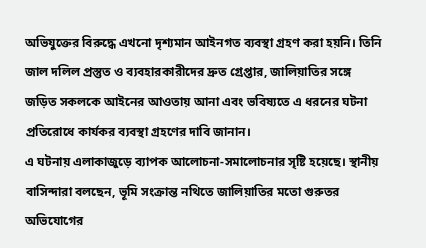অভিযুক্তের বিরুদ্ধে এখনো দৃশ্যমান আইনগত ব্যবস্থা গ্রহণ করা হয়নি। তিনি জাল দলিল প্রস্তুত ও ব্যবহারকারীদের দ্রুত গ্রেপ্তার, জালিয়াতির সঙ্গে জড়িত সকলকে আইনের আওতায় আনা এবং ভবিষ্যতে এ ধরনের ঘটনা প্রতিরোধে কার্যকর ব্যবস্থা গ্রহণের দাবি জানান।
এ ঘটনায় এলাকাজুড়ে ব্যাপক আলোচনা-সমালোচনার সৃষ্টি হয়েছে। স্থানীয় বাসিন্দারা বলছেন, ভূমি সংক্রান্ত নথিতে জালিয়াতির মতো গুরুতর অভিযোগের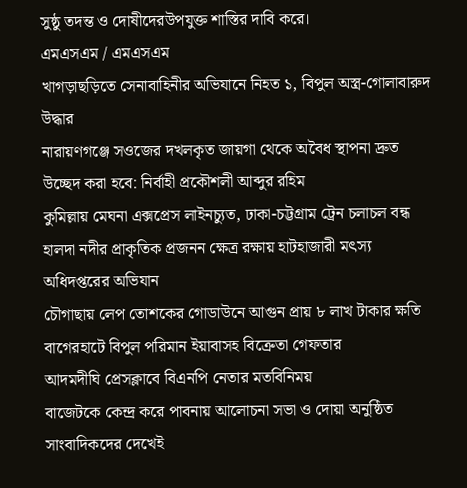সুষ্ঠু তদন্ত ও দোষীদেরউপযুক্ত শাস্তির দাবি করে।
এমএসএম / এমএসএম
খাগড়াছড়িতে সেনাবাহিনীর অভিযানে নিহত ১, বিপুল অস্ত্র-গোলাবারুদ উদ্ধার
নারায়ণগঞ্জে সওজের দখলকৃত জায়গা থেকে অবৈধ স্থাপনা দ্রুত উচ্ছেদ করা হবে: নির্বাহী প্রকৌশলী আব্দুর রহিম
কুমিল্লায় মেঘনা এক্সপ্রেস লাইনচ্যুত, ঢাকা-চট্টগ্রাম ট্রেন চলাচল বন্ধ
হালদা নদীর প্রাকৃতিক প্রজনন ক্ষেত্র রক্ষায় হাটহাজারী মৎস্য অধিদপ্তরের অভিযান
চৌগাছায় লেপ তোশকের গোডাউনে আগুন প্রায় ৮ লাখ টাকার ক্ষতি
বাগেরহাটে বিপুল পরিমান ইয়াবাসহ বিত্রেুতা গেফতার
আদমদীঘি প্রেসক্লাবে বিএনপি নেতার মতবিনিময়
বাজেটকে কেন্দ্র করে পাবনায় আলোচনা সভা ও দোয়া অনুষ্ঠিত
সাংবাদিকদের দেখেই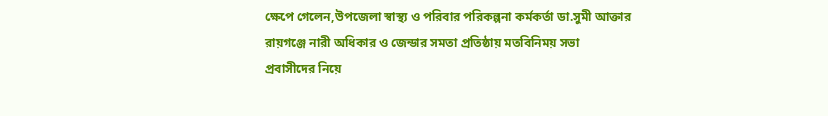ক্ষেপে গেলেন,উপজেলা স্বাস্থ্য ও পরিবার পরিকল্পনা কর্মকর্তা ডা.সুমী আক্তার
রায়গঞ্জে নারী অধিকার ও জেন্ডার সমতা প্রতিষ্ঠায় মতবিনিময় সভা
প্রবাসীদের নিয়ে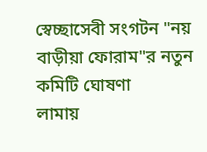স্বেচ্ছাসেবী সংগটন "নয় বাড়ীয়া ফোরাম"র নতুন কমিটি ঘোষণা
লামায়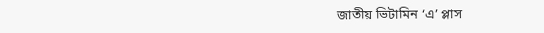জাতীয় ভিটামিন ‘এ’ প্লাস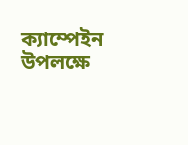ক্যাম্পেইন উপলক্ষে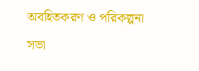অবহিতকরণ ও পরিকল্পনা সভা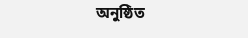অনুষ্ঠিত